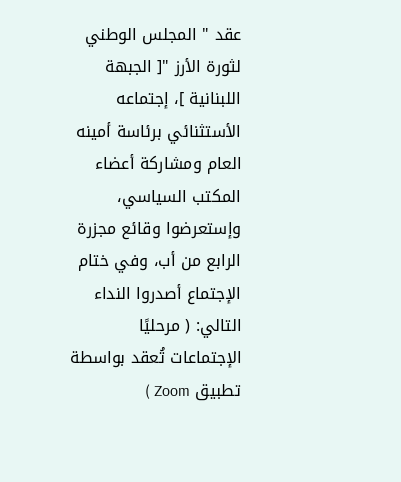عقد " المجلس الوطني لثورة الأرز "[ الجبهة اللبنانية ]، إجتماعه الأستثنائي برئاسة أمينه العام ومشاركة أعضاء المكتب السياسي، وإستعرضوا وقائع مجزرة الرابع من أب، وفي ختام الإجتماع أصدروا النداء التالي: ( مرحليًا الإجتماعات تُعقد بواسطة تطبيق Zoom )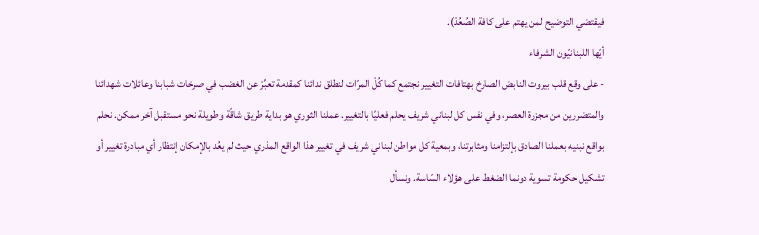فيقتضي التوضيح لمن يهتم على كافة الصُعُدْ).
أيّها اللبنانيّون الشرفاء
- على وقع قلب بيروت النابض الصارخ بهتافات التغيير نجتمع كما كُلْ المرّات لنطلق ندائنا كمقدمة تعبِّرْ عن الغضب في صرخات شبابنا وعائلات شهدائنا والمتضررين من مجزرة العصر، وفي نفس كل لبناني شريف يحلم فعليًا بالتغيير. عملنا الثوري هو بداية طريق شاقّة وطويلة نحو مستقبل آخر ممكن. نحلم بواقع نبنيه بعملنا الصادق بإلتزامنا ومثابرتنا، وبمعية كل مواطن لبناني شريف في تغيير هذا الواقع المذري حيث لم يعُد بالإمكان إنتظار أي مبادرة تغيير أو تشكيل حكومة تسوية دونما الضغط على هؤلاء السّاسة. ونسأل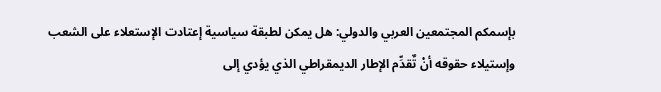بإسمكم المجتمعين العربي والدولي: هل يمكن لطبقة سياسية إعتادت الإستعلاء على الشعب وإستيلاء حقوقه أنْ تٌقدِّم الإطار الديمقراطي الذي يؤدي إلى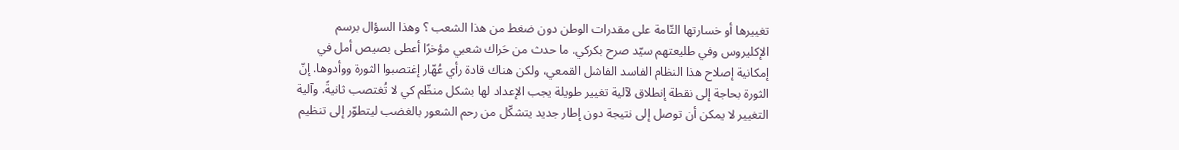تغييرها أو خسارتها التّامة على مقدرات الوطن دون ضغط من هذا الشعب ؟ وهذا السؤال برسم الإكليروس وفي طليعتهم سيّد صرح بكركي. ما حدث من حَراك شعبي مؤخرًا أعطى بصيص أمل في إمكانية إصلاح هذا النظام الفاسد الفاشل القمعي، ولكن هناك قادة رأي عُهّار إغتصبوا الثورة ووأدوها. إنّ الثورة بحاجة إلى نقطة إنطلاق لآلية تغيير طويلة يجب الإعداد لها بشكل منظّم كي لا تُغتصب ثانيةً. وآلية التغيير لا يمكن أن توصل إلى نتيجة دون إطار جديد يتشكّل من رحم الشعور بالغضب ليتطوّر إلى تنظيم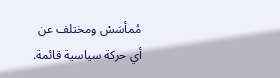مُمأسَسْ ومختلف عن أي حركة سياسية قائمة.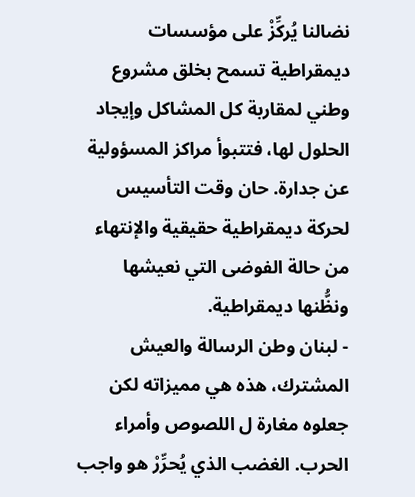نضالنا يُركِّزْ على مؤسسات ديمقراطية تسمح بخلق مشروع وطني لمقاربة كل المشاكل وإيجاد الحلول لها، فتتبوأ مراكز المسؤولية عن جدارة. حان وقت التأسيس لحركة ديمقراطية حقيقية والإنتهاء من حالة الفوضى التي نعيشها ونظُّنها ديمقراطية.
- لبنان وطن الرسالة والعيش المشترك، هذه هي مميزاته لكن جعلوه مغارة ل اللصوص وأمراء الحرب. الغضب الذي يُحرِّرْ هو واجب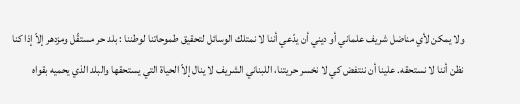ولا يمكن لأي مناضل شريف علماني أو ديني أن يدّعي أننا لا نمتلك الوسائل لتحقيق طموحاتنا لوطننا : بلد حر مستقّل ومزدهر إلاّ إذا كنا نظن أننا لا نستحقه. علينا أن ننتفض كي لا نخسر حريتنا، اللبناني الشريف لا ينال إلاّ الحياة التي يستحقها والبلد الذي يحميه بقواه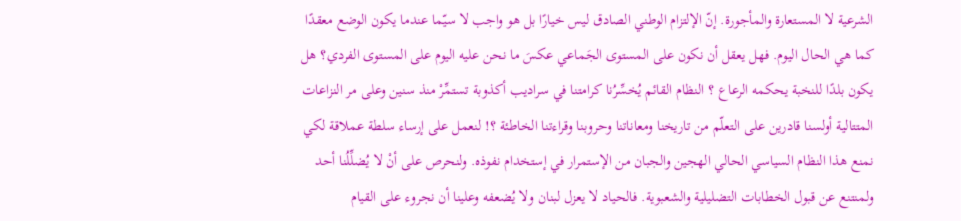الشرعية لا المستعارة والمأجورة. إنّ الإلتزام الوطني الصادق ليس خيارًا بل هو واجب لا سيّما عندما يكون الوضع معقدًا كما هي الحال اليوم. فهل يعقل أن نكون على المستوى الجَماعي عكسَ ما نحن عليه اليوم على المستوى الفردي؟ هل يكون بلدًا للنخبة يحكمه الرعاع ؟ النظام القائم يُخسِّرُنا كرامتنا في سراديب أكذوبة تستمِّرْ منذ سنين وعلى مر النزاعات المتتالية أولسنا قادرين على التعلّم من تاريخنا ومعاناتنا وحروبنا وقراءتنا الخاطئة ؟! لنعمل على إرساء سلطة عملاقة لكي نمنع هذا النظام السياسي الحالي الهجين والجبان من الإستمرار في إستخدام نفوذه. ولنحرص على أنْ لا يُضلِّلُنا أحد ولمنتنع عن قبول الخطابات التضليلية والشعبوية. فالحياد لا يعزل لبنان ولا يُضعفه وعلينا أن نجروء على القيام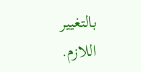بالتغيير اللازم.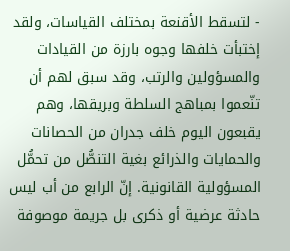- لتسقط الأقنعة بمختلف القياسات، ولقد إختبأت خلفها وجوه بارزة من القيادات والمسؤولين والرتب، وقد سبق لهم أن تنّعموا بمباهج السلطة وبريقها، وهم يقبعون اليوم خلف جدران من الحصانات والحمايات والذرائع بغية التنصُّل من تحمُّل المسؤولية القانونية. إنّ الرابع من أب ليس حادثة عرضية أو ذكرى بل جريمة موصوفة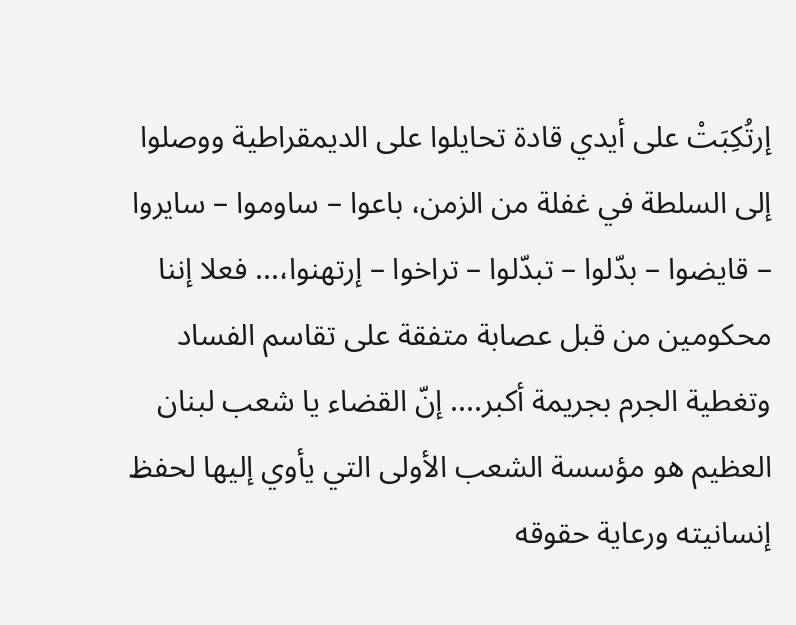إرتُكِبَتْ على أيدي قادة تحايلوا على الديمقراطية ووصلوا إلى السلطة في غفلة من الزمن، باعوا – ساوموا – سايروا – قايضوا – بدّلوا – تبدّلوا – تراخوا – إرتهنوا،... فعلا إننا محكومين من قبل عصابة متفقة على تقاسم الفساد وتغطية الجرم بجريمة أكبر.... إنّ القضاء يا شعب لبنان العظيم هو مؤسسة الشعب الأولى التي يأوي إليها لحفظ إنسانيته ورعاية حقوقه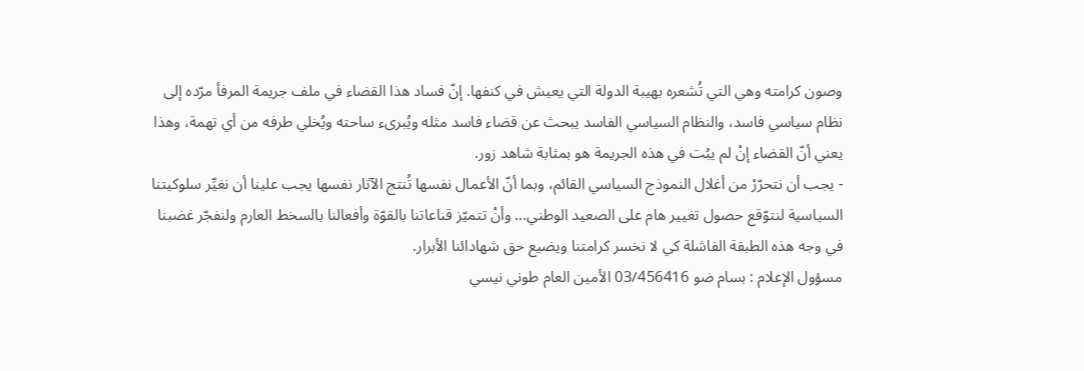وصون كرامته وهي التي تُشعره بهيبة الدولة التي يعيش في كنفها. إنّ فساد هذا القضاء في ملف جريمة المرفأ مرّده إلى نظام سياسي فاسد، والنظام السياسي الفاسد يبحث عن قضاء فاسد مثله ويُبرىء ساحته ويُخلي طرفه من أي تهمة، وهذا يعني أنّ القضاء إنْ لم يبُت في هذه الجريمة هو بمثابة شاهد زور.
- يجب أن نتحرّرْ من أغلال النموذج السياسي القائم، وبما أنّ الأعمال نفسها تُنتج الآثار نفسها يجب علينا أن نغيِّر سلوكيتنا السياسية لنتوّقع حصول تغيير هام على الصعيد الوطني... وأنْ تتميّز قناعاتنا بالقوّة وأفعالنا بالسخط العارم ولنفجّر غضبنا في وجه هذه الطبقة الفاشلة كي لا نخسر كرامتنا ويضيع حق شهادائنا الأبرار.
مسؤول الإعلام : بسام ضو 03/456416 الأمين العام طوني نيسي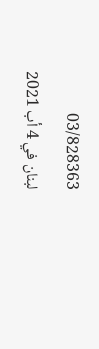03/828363
لبنان في 4 أب 2021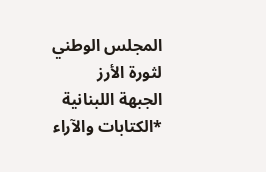المجلس الوطني لثورة الأرز
الجبهة اللبنانية
*الكتابات والآراء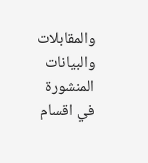والمقابلات والبيانات المنشورة في اقسام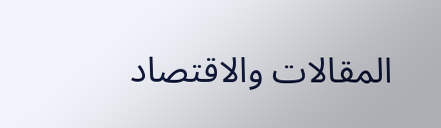المقالات والاقتصاد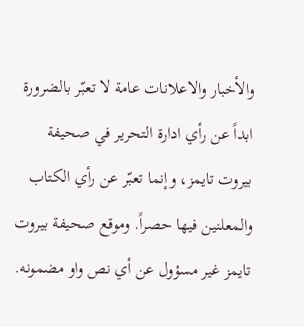والأخبار والاعلانات عامة لا تعبّر بالضرورة ابداً عن رأي ادارة التحرير في صحيفة بيروت تايمز، وإنما تعبّر عن رأي الكتاب والمعلنين فيها حصراً. وموقع صحيفة بيروت تايمز غير مسؤول عن أي نص واو مضمونه.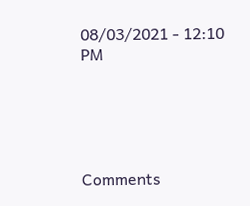08/03/2021 - 12:10 PM





Comments